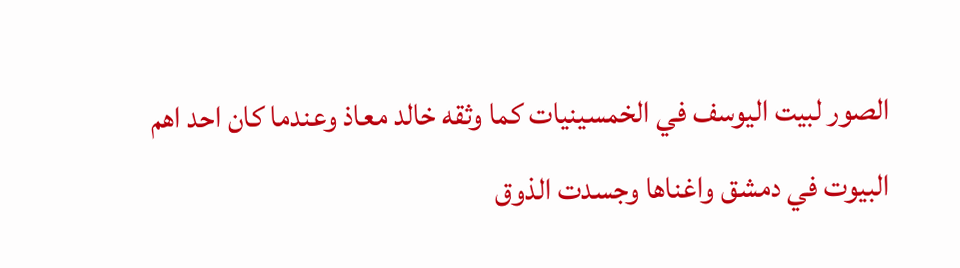الصور لبيت اليوسف في الخمسينيات كما وثقه خالد معاذ وعندما كان احد اهم البيوت في دمشق واغناها وجسدت الذوق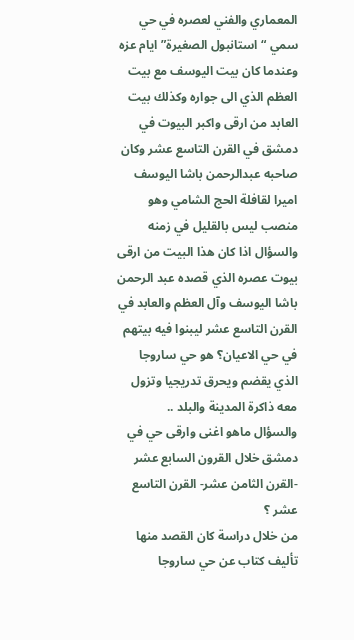المعماري والفني لعصره في حي سمي “استانبول الصغيرة”ايام عزه وعندما كان بيت اليوسف مع بيت العظم الذي الى جواره وكذلك بيت العابد من ارقى واكبر البيوت في دمشق في القرن التاسع عشر وكان صاحبه عبدالرحمن باشا اليوسف اميرا لقافلة الحج الشامي وهو منصب ليس بالقليل في زمنه
والسؤال اذا كان هذا البيت من ارقى بيوت عصره الذي قصده عبد الرحمن باشا اليوسف وآل العظم والعابد في القرن التاسع عشر ليبنوا فيه بيتهم في حي الاعيان؟ هو حي ساروجا الذي يقضم ويحرق تدريجيا وتزول معه ذاكرة المدينة والبلد ..
والسؤال ماهو اغنى وارقى حي في دمشق خلال القرون السابع عشر -القرن الثامن عشر- القرن التاسع عشر ؟
من خلال دراسة كان القصد منها تأليف كتاب عن حي ساروجا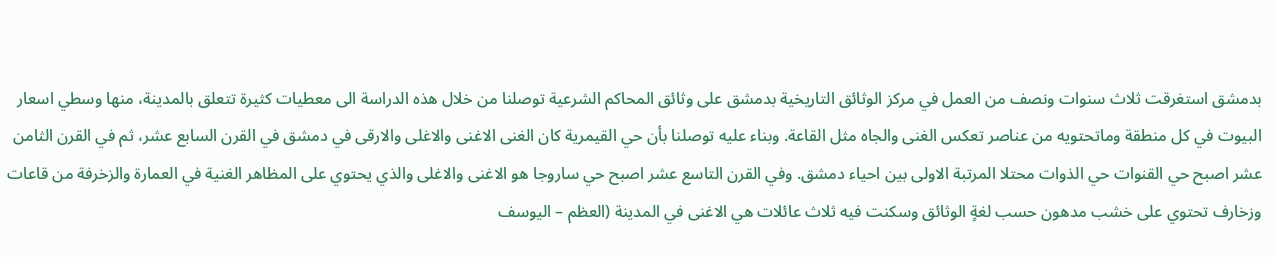بدمشق استغرقت ثلاث سنوات ونصف من العمل في مركز الوثائق التاريخية بدمشق على وثائق المحاكم الشرعية توصلنا من خلال هذه الدراسة الى معطيات كثيرة تتعلق بالمدينة، منها وسطي اسعار البيوت في كل منطقة وماتحتويه من عناصر تعكس الغنى والجاه مثل القاعة. وبناء عليه توصلنا بأن حي القيمرية كان الغنى الاغنى والاغلى والارقى في دمشق في القرن السابع عشر، ثم في القرن الثامن عشر اصبح حي القنوات حي الذوات محتلا المرتبة الاولى بين احياء دمشق. وفي القرن التاسع عشر اصبح حي ساروجا هو الاغنى والاغلى والذي يحتوي على المظاهر الغنية في العمارة والزخرفة من قاعات وزخارف تحتوي على خشب مدهون حسب لغةٍ الوثائق وسكنت فيه ثلاث عائلات هي الاغنى في المدينة (العظم – اليوسف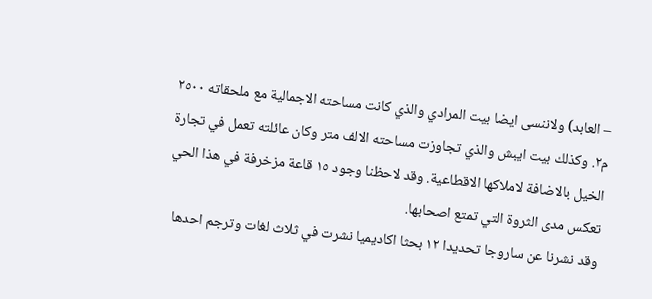– العابد) ولاننسى ايضا بيت المرادي والذي كانت مساحته الاجمالية مع ملحقاته ٢٥٠٠ م٢. وكذلك بيت ايبش والذي تجاوزت مساحته الالف متر وكان عائلته تعمل في تجارة الخيل بالاضافة لاملاكها الاقطاعية. وقد لاحظنا وجود ١٥ قاعة مزخرفة في هذا الحي تعكس مدى الثروة التي تمتع اصحابها.
وقد نشرنا عن ساروجا تحديدا ١٢ بحثا اكاديميا نشرت في ثلاث لغات وترجم احدها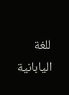للغة اليابانية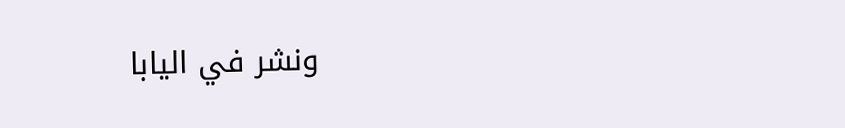ونشر في اليابا